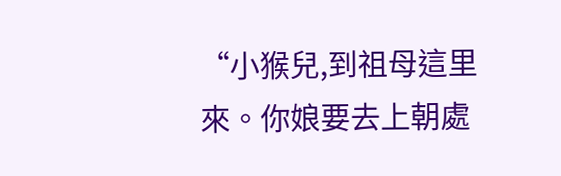“小猴兒,到祖母這里來。你娘要去上朝處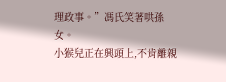理政事。”馮氏笑著哄孫女。
小猴兒正在興頭上,不肯離親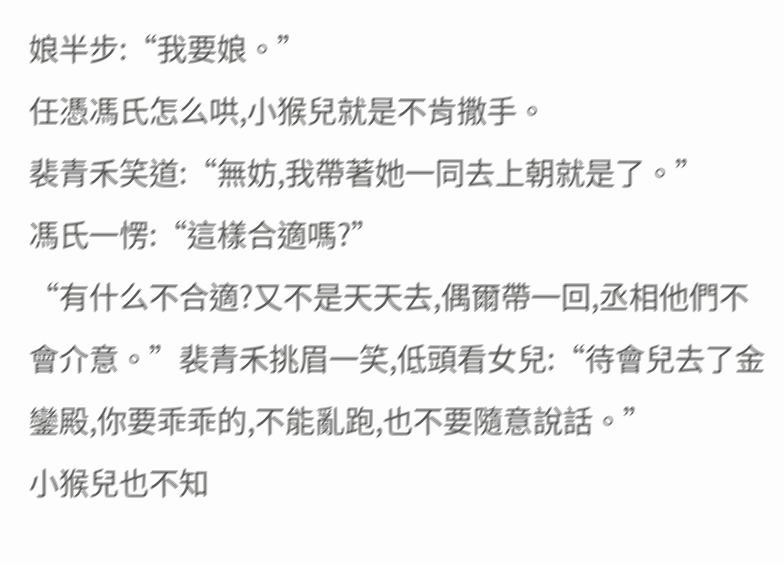娘半步:“我要娘。”
任憑馮氏怎么哄,小猴兒就是不肯撒手。
裴青禾笑道:“無妨,我帶著她一同去上朝就是了。”
馮氏一愣:“這樣合適嗎?”
“有什么不合適?又不是天天去,偶爾帶一回,丞相他們不會介意。”裴青禾挑眉一笑,低頭看女兒:“待會兒去了金鑾殿,你要乖乖的,不能亂跑,也不要隨意說話。”
小猴兒也不知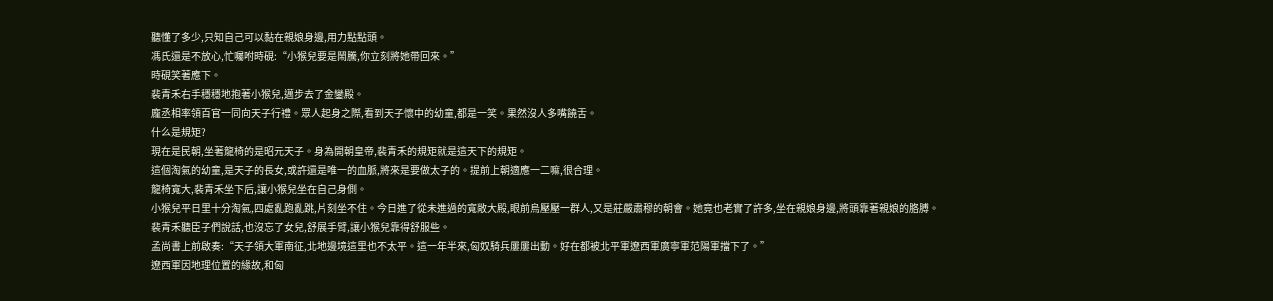聽懂了多少,只知自己可以黏在親娘身邊,用力點點頭。
馮氏還是不放心,忙囑咐時硯:“小猴兒要是鬧騰,你立刻將她帶回來。”
時硯笑著應下。
裴青禾右手穩穩地抱著小猴兒,邁步去了金鑾殿。
龐丞相率領百官一同向天子行禮。眾人起身之際,看到天子懷中的幼童,都是一笑。果然沒人多嘴饒舌。
什么是規矩?
現在是民朝,坐著龍椅的是昭元天子。身為開朝皇帝,裴青禾的規矩就是這天下的規矩。
這個淘氣的幼童,是天子的長女,或許還是唯一的血脈,將來是要做太子的。提前上朝適應一二嘛,很合理。
龍椅寬大,裴青禾坐下后,讓小猴兒坐在自己身側。
小猴兒平日里十分淘氣,四處亂跑亂跳,片刻坐不住。今日進了從未進過的寬敞大殿,眼前烏壓壓一群人,又是莊嚴肅穆的朝會。她竟也老實了許多,坐在親娘身邊,將頭靠著親娘的胳膊。
裴青禾聽臣子們說話,也沒忘了女兒,舒展手臂,讓小猴兒靠得舒服些。
孟尚書上前啟奏:“天子領大軍南征,北地邊境這里也不太平。這一年半來,匈奴騎兵屢屢出動。好在都被北平軍遼西軍廣寧軍范陽軍擋下了。”
遼西軍因地理位置的緣故,和匈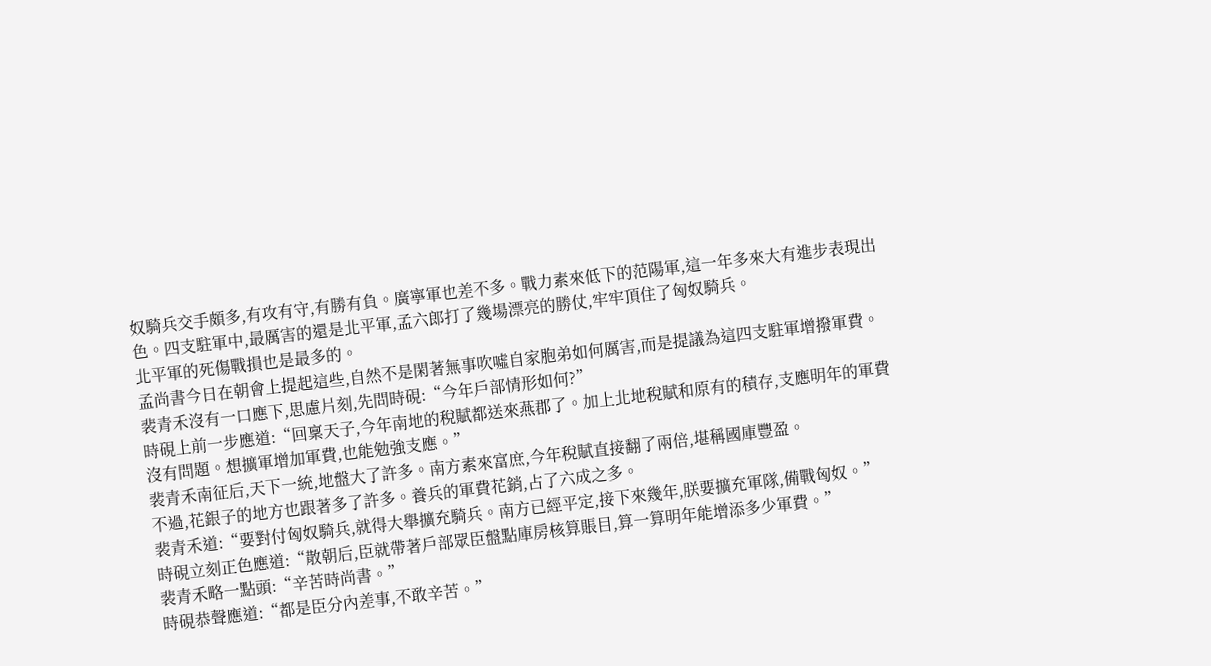奴騎兵交手頗多,有攻有守,有勝有負。廣寧軍也差不多。戰力素來低下的范陽軍,這一年多來大有進步表現出色。四支駐軍中,最厲害的還是北平軍,孟六郎打了幾場漂亮的勝仗,牢牢頂住了匈奴騎兵。
北平軍的死傷戰損也是最多的。
孟尚書今日在朝會上提起這些,自然不是閑著無事吹噓自家胞弟如何厲害,而是提議為這四支駐軍增撥軍費。
裴青禾沒有一口應下,思慮片刻,先問時硯:“今年戶部情形如何?”
時硯上前一步應道:“回稟天子,今年南地的稅賦都送來燕郡了。加上北地稅賦和原有的積存,支應明年的軍費沒有問題。想擴軍增加軍費,也能勉強支應。”
裴青禾南征后,天下一統,地盤大了許多。南方素來富庶,今年稅賦直接翻了兩倍,堪稱國庫豐盈。
不過,花銀子的地方也跟著多了許多。養兵的軍費花銷,占了六成之多。
裴青禾道:“要對付匈奴騎兵,就得大舉擴充騎兵。南方已經平定,接下來幾年,朕要擴充軍隊,備戰匈奴。”
時硯立刻正色應道:“散朝后,臣就帶著戶部眾臣盤點庫房核算賬目,算一算明年能增添多少軍費。”
裴青禾略一點頭:“辛苦時尚書。”
時硯恭聲應道:“都是臣分內差事,不敢辛苦。”